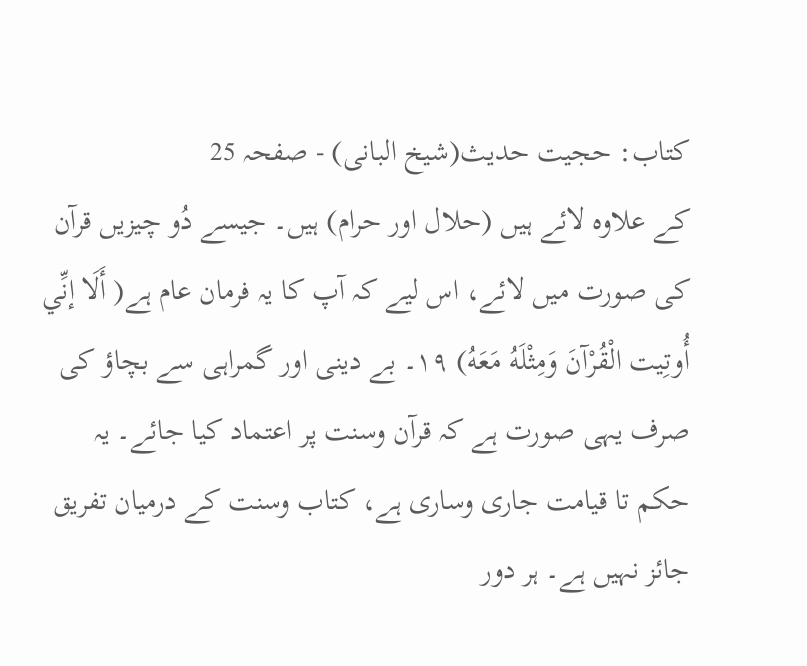کتاب: حجیت حدیث(شیخ البانی) - صفحہ 25
کے علاوہ لائے ہیں (حلال اور حرام) ہیں۔ جیسے دُو چیزیں قرآن کی صورت میں لائے، اس لیے کہ آپ کا یہ فرمان عام ہے( أَلَا إنِّي أُوتِيت الْقُرْآنَ وَمِثْلَهُ مَعَهُ) ۱۹۔ بے دینی اور گمراہی سے بچاؤ کی صرف یہی صورت ہے کہ قرآن وسنت پر اعتماد کیا جائے۔ یہ حکم تا قیامت جاری وساری ہے، کتاب وسنت کے درمیان تفریق جائز نہیں ہے۔ ہر دور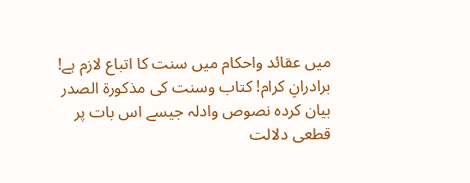میں عقائد واحکام میں سنت کا اتباع لازم ہے! برادرانِ کرام! کتاب وسنت کی مذکورۃ الصدر بیان کردہ نصوص وادلہ جیسے اس بات پر قطعی دلالت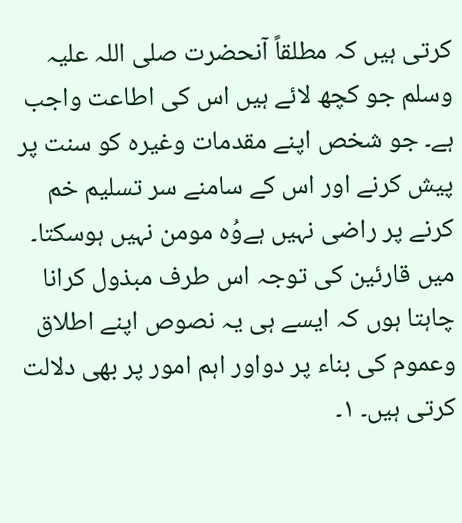کرتی ہیں کہ مطلقاً آنحضرت صلی اللہ علیہ وسلم جو کچھ لائے ہیں اس کی اطاعت واجب ہے۔ جو شخص اپنے مقدمات وغیرہ کو سنت پر پیش کرنے اور اس کے سامنے سر تسلیم خم کرنے پر راضی نہیں ہےوُہ مومن نہیں ہوسکتا۔ میں قارئین کی توجہ اس طرف مبذول کرانا چاہتا ہوں کہ ایسے ہی یہ نصوص اپنے اطلاق وعموم کی بناء پر دواور اہم امور پر بھی دلالت کرتی ہیں۔ ۱۔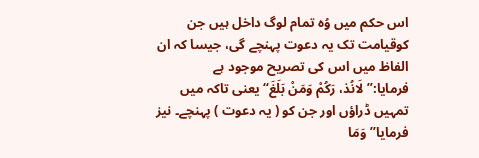اس حکم میں وُہ تمام لوگ داخل ہیں جن کوقیامت تک یہ دعوت پہنچے گی، جیسا کہ ان الفاظ میں اس کی تصریح موجود ہے فرمایا:”لَانُذ، رَکُمْ وَمَنْ بَلَغَ“ یعنی تاکہ میں تمہیں ڈراؤں اور جن کو ( یہ دعوت ) پہنچے۔ نیز فرمایا”وَمَا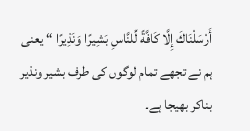أَرْسَلْنَاكَ إِلَّا كَافَّةً لِّلنَّاسِ بَشِيرًا وَنَذِيرًا “ یعنی ہم نے تجھے تمام لوگوں کی طرف بشیر ونذیر بناکر بھیجا ہے۔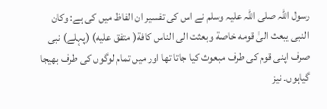رسول اللہ صلی اللہ علیہ وسلم نے اس کی تفسیر ان الفاظ میں کی ہے: وکان النبی یبعث الیٰ قومه خاصة وبعثت الی الناس کافة( متفق علیه) (پہلے) نبی صرف اپنی قوم کی طرف مبعوث کیا جاتا تھا اور میں تمام لوگوں کی طرف بھیجا گیاہوں۔ نیز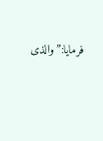فرمایا:”والذی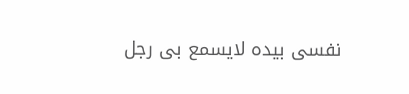نفسی بیدہ لایسمع بی رجل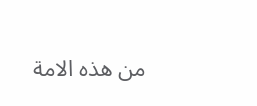من ھذہ الامة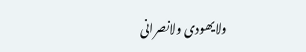ولایھودی ولانصرانی